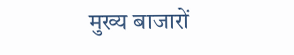मुख्य बाजारों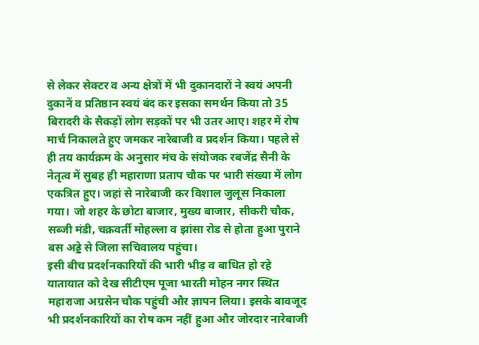से लेकर सेक्टर व अन्य क्षेत्रों में भी दुकानदारों ने स्वयं अपनी दुकानें व प्रतिष्ठान स्वयं बंद कर इसका समर्थन किया तो 35 बिरादरी के सैकड़ों लोग सड़कों पर भी उतर आए। शहर में रोष मार्च निकालते हुए जमकर नारेबाजी व प्रदर्शन किया। पहले से ही तय कार्यक्रम के अनुसार मंच के संयोजक रबजेंद्र सैनी के नेतृत्व में सुबह ही महाराणा प्रताप चौक पर भारी संख्या में लोग एकत्रित हुए। जहां से नारेबाजी कर विशाल जुलूस निकाला गया। जो शहर के छोटा बाजार, मुख्य बाजार, सीकरी चौक, सब्जी मंडी, चक्रवर्ती मोहल्ला व झांसा रोड से होता हुआ पुराने बस अड्डे से जिला सचिवालय पहुंचा।
इसी बीच प्रदर्शनकारियों की भारी भीड़ व बाधित हो रहे यातायात को देख सीटीएम पूजा भारती मोहन नगर स्थित महाराजा अग्रसेन चौक पहुंची और ज्ञापन लिया। इसके बावजूद भी प्रदर्शनकारियों का रोष कम नहीं हुआ और जोरदार नारेबाजी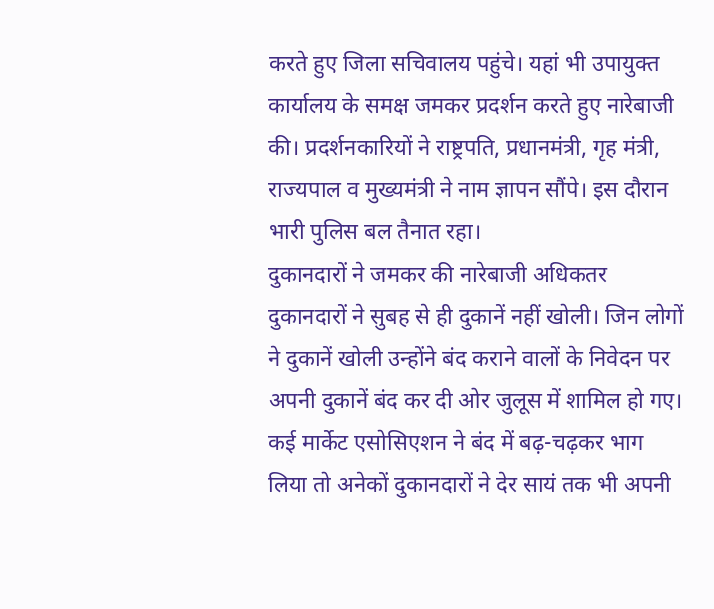करते हुए जिला सचिवालय पहुंचे। यहां भी उपायुक्त कार्यालय के समक्ष जमकर प्रदर्शन करते हुए नारेबाजी की। प्रदर्शनकारियों ने राष्ट्रपति, प्रधानमंत्री, गृह मंत्री, राज्यपाल व मुख्यमंत्री ने नाम ज्ञापन सौंपे। इस दौरान भारी पुलिस बल तैनात रहा।
दुकानदारों ने जमकर की नारेबाजी अधिकतर दुकानदारों ने सुबह से ही दुकानें नहीं खोली। जिन लोगों ने दुकानें खोली उन्होंने बंद कराने वालों के निवेदन पर अपनी दुकानें बंद कर दी ओर जुलूस में शामिल हो गए। कई मार्केट एसोसिएशन ने बंद में बढ़-चढ़कर भाग लिया तो अनेकों दुकानदारों ने देर सायं तक भी अपनी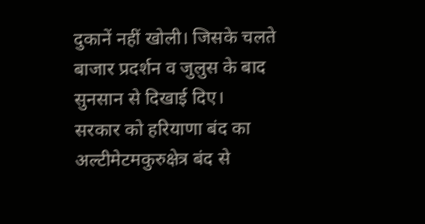दुकानें नहीं खोली। जिसके चलते बाजार प्रदर्शन व जुलुस के बाद सुनसान से दिखाई दिए।
सरकार को हरियाणा बंद का अल्टीमेटमकुरुक्षेत्र बंद से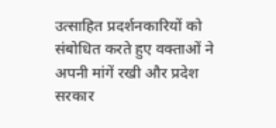उत्साहित प्रदर्शनकारियों को संबोधित करते हुए वक्ताओं ने अपनी मांगें रखी और प्रदेश सरकार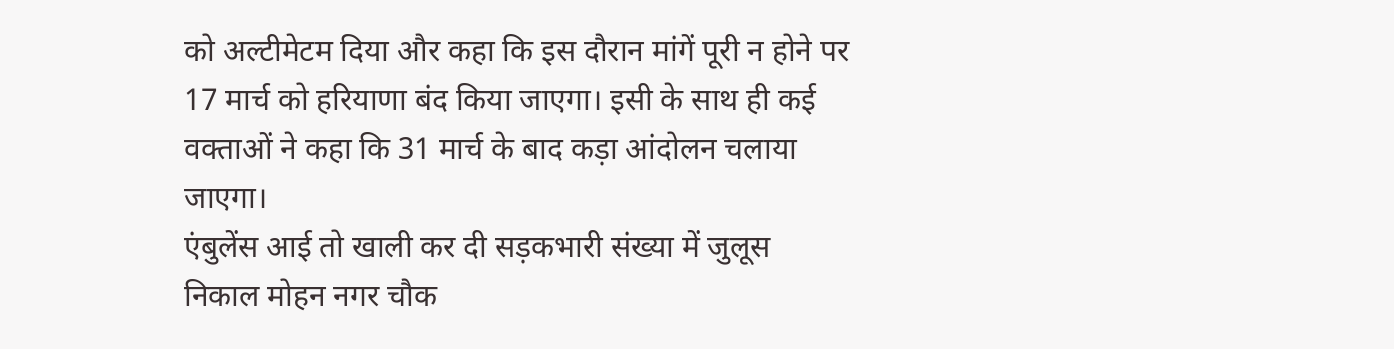को अल्टीमेटम दिया और कहा कि इस दौरान मांगें पूरी न होने पर 17 मार्च को हरियाणा बंद किया जाएगा। इसी के साथ ही कई वक्ताओं ने कहा कि 31 मार्च के बाद कड़ा आंदोलन चलाया जाएगा।
एंबुलेंस आई तो खाली कर दी सड़कभारी संख्या में जुलूस निकाल मोहन नगर चौक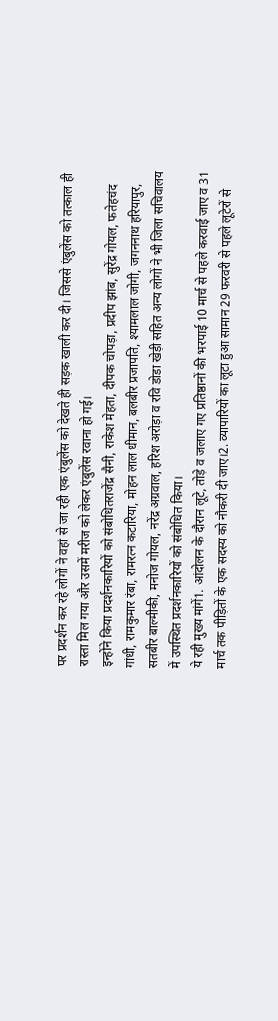पर प्रदर्शन कर रहे लोगों ने वहां से जा रही एक एंबुलेंस को देखते ही सड़क खाली कर दी। जिससे एंबुलेंस को तत्काल ही रास्ता मिल गया और उसमें मरीज को लेकर एंबुलेंस रवाना हो गई।
इन्होंने किया प्रदर्शनकारियों को संबोधितराजेंद्र सैनी, राकेश मेहता, दीपक चोपड़ा, प्रदीप झांब, सुरेंद्र गोयल, फतेहचंद गांधी, रामकुमार रंबा, रामरत्न कटारिया, मोहन लाल धीमान, बलबीर प्रजापति, श्यामलाल जोगी, जगननाथ हरियापुर, सतबीर बाल्मीकी, मनोज गोयल, नरेंद्र अग्रवाल, हरिश अरोड़ा व रवि डोडा खेड़ी सहित अन्य लोगों ने भी जिला सचिवालय में उपस्थित प्रदर्शनकारियों को संबोधित किया।
ये रही मुख्य मांगें1. आंदोलन के दौरान लूटे, तोड़े व जलाए गए प्रतिष्ठानों की भरपाई 10 मार्च से पहले करवाई जाए व 31 मार्च तक पीड़ितों के एक सदस्य को नौकरी दी जाए।2. व्यापारियों का लूटा हुआ सामान 29 फरवरी से पहले लूटेरों से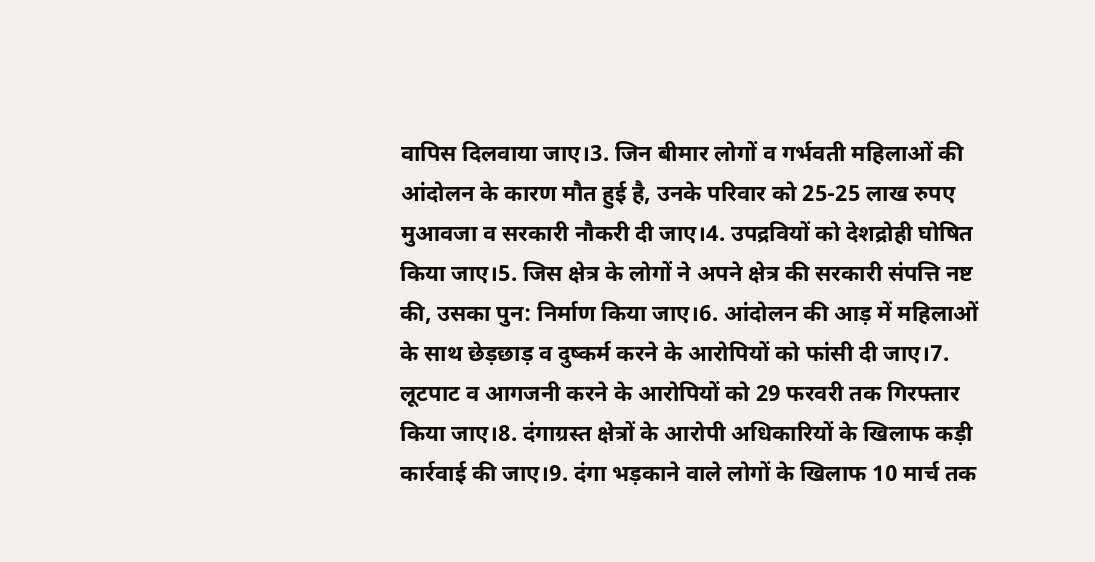वापिस दिलवाया जाए।3. जिन बीमार लोगों व गर्भवती महिलाओं की आंदोलन के कारण मौत हुई है, उनके परिवार को 25-25 लाख रुपए मुआवजा व सरकारी नौकरी दी जाए।4. उपद्रवियों को देशद्रोही घोषित किया जाए।5. जिस क्षेत्र के लोगों ने अपने क्षेत्र की सरकारी संपत्ति नष्ट की, उसका पुन: निर्माण किया जाए।6. आंदोलन की आड़ में महिलाओं के साथ छेड़छाड़ व दुष्कर्म करने के आरोपियों को फांसी दी जाए।7. लूटपाट व आगजनी करने के आरोपियों को 29 फरवरी तक गिरफ्तार किया जाए।8. दंगाग्रस्त क्षेत्रों के आरोपी अधिकारियों के खिलाफ कड़ी कार्रवाई की जाए।9. दंगा भड़काने वाले लोगों के खिलाफ 10 मार्च तक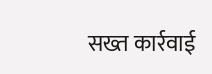सख्त कार्रवाई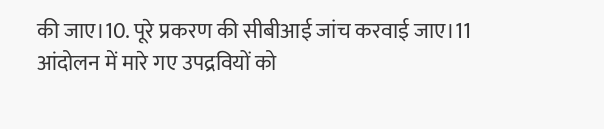की जाए।10. पूरे प्रकरण की सीबीआई जांच करवाई जाए।11 आंदोलन में मारे गए उपद्रवियों को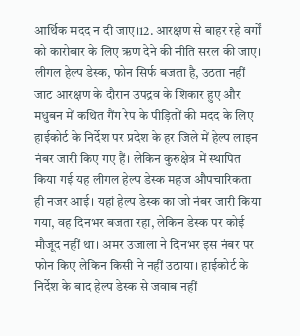आर्थिक मदद न दी जाए।12. आरक्षण से बाहर रहे वर्गों को कारोबार के लिए ऋण देने की नीति सरल की जाए।
लीगल हेल्प डेस्क, फोन सिर्फ बजता है, उठता नहीं जाट आरक्षण के दौरान उपद्रव के शिकार हुए और मधुबन में कथित गैंग रेप के पीड़ितों की मदद के लिए हाईकोर्ट के निर्देश पर प्रदेश के हर जिले में हेल्प लाइन नंबर जारी किए गए हैं। लेकिन कुरुक्षेत्र में स्थापित किया गई यह लीगल हेल्प डेस्क महज औपचारिकता ही नजर आई। यहां हेल्प डेस्क का जो नंबर जारी किया गया, वह दिनभर बजता रहा, लेकिन डेस्क पर कोई मौजूद नहीं था। अमर उजाला ने दिनभर इस नंबर पर फोन किए लेकिन किसी ने नहीं उठाया। हाईकोर्ट के निर्देश के बाद हेल्प डेस्क से जवाब नहीं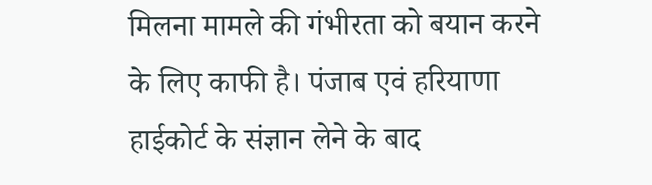मिलना मामले की गंभीरता को बयान करने के लिए काफी है। पंजाब एवं हरियाणा हाईकोर्ट के संज्ञान लेने के बाद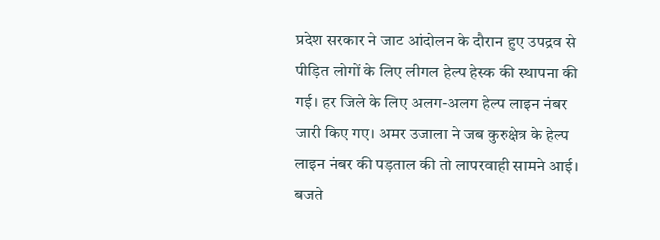प्रदेश सरकार ने जाट आंदोलन के दौरान हुए उपद्रव से पीड़ित लोगों के लिए लीगल हेल्प हेस्क की स्थापना की गई। हर जिले के लिए अलग-अलग हेल्प लाइन नंबर जारी किए गए। अमर उजाला ने जब कुरुक्षेत्र के हेल्प लाइन नंबर की पड़ताल की तो लापरवाही सामने आई।
बजते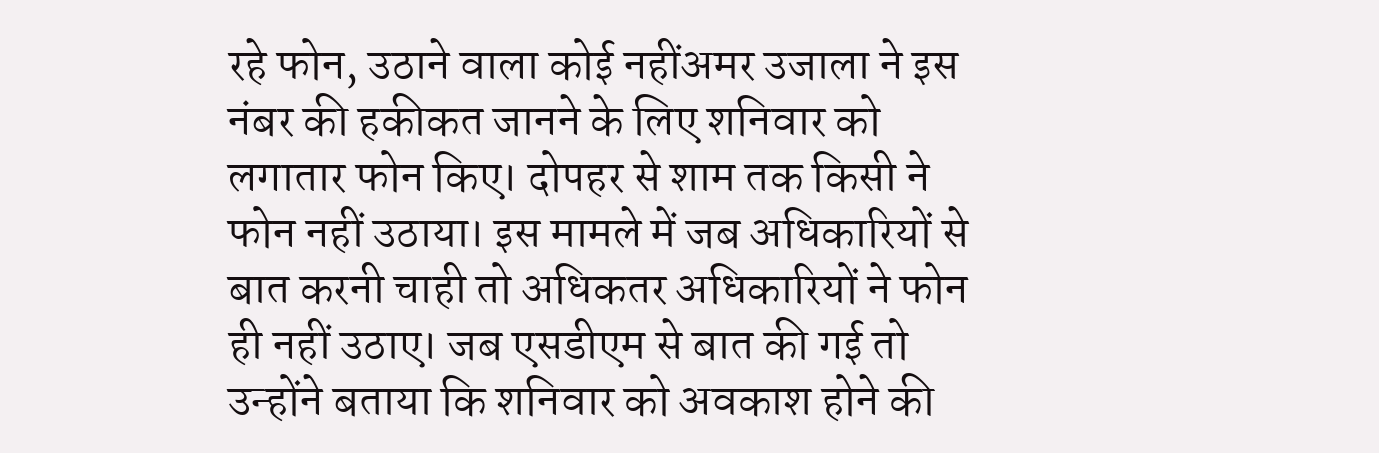रहे फोन, उठाने वाला कोई नहींअमर उजाला ने इस नंबर की हकीकत जानने के लिए शनिवार को लगातार फोन किए। दोपहर से शाम तक किसी ने फोन नहीं उठाया। इस मामले में जब अधिकारियों से बात करनी चाही तो अधिकतर अधिकारियों ने फोन ही नहीं उठाए। जब एसडीएम से बात की गई तो उन्होंने बताया कि शनिवार को अवकाश होने की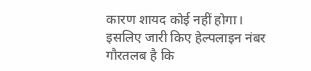कारण शायद कोई नहीं होगा।
इसलिए जारी किए हेल्पलाइन नंबर गौरतलब है कि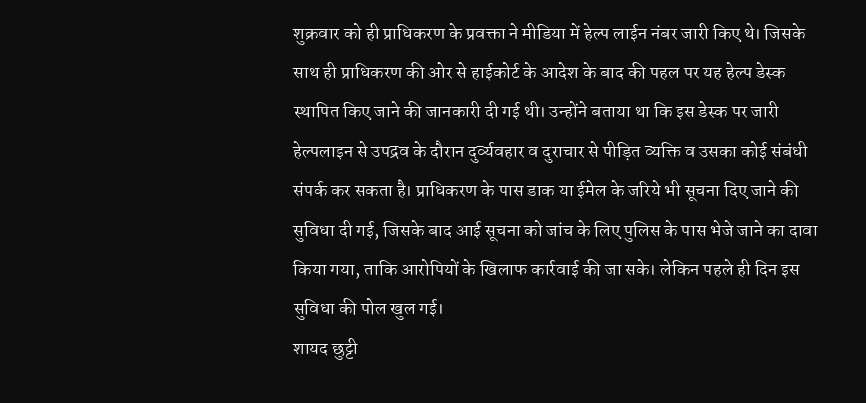शुक्रवार को ही प्राधिकरण के प्रवक्ता ने मीडिया में हेल्प लाईन नंबर जारी किए थे। जिसके साथ ही प्राधिकरण की ओर से हाईकोर्ट के आदेश के बाद की पहल पर यह हेल्प डेस्क स्थापित किए जाने की जानकारी दी गई थी। उन्होंने बताया था कि इस डेस्क पर जारी हेल्पलाइन से उपद्रव के दौरान दुर्व्यवहार व दुराचार से पीड़ित व्यक्ति व उसका कोई संबंधी संपर्क कर सकता है। प्राधिकरण के पास डाक या ईमेल के जरिये भी सूचना दिए जाने की सुविधा दी गई, जिसके बाद आई सूचना को जांच के लिए पुलिस के पास भेजे जाने का दावा किया गया, ताकि आरोपियों के खिलाफ कार्रवाई की जा सके। लेकिन पहले ही दिन इस सुविधा की पोल खुल गई।
शायद छुट्टी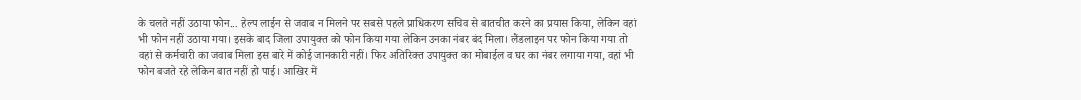के चलते नहीं उठाया फोन... हेल्प लाईन से जवाब न मिलने पर सबसे पहले प्राधिकरण सचिव से बातचीत करने का प्रयास किया, लेकिन वहां भी फोन नहीं उठाया गया। इसके बाद जिला उपायुक्त को फोन किया गया लेकिन उनका नंबर बंद मिला। लैंडलाइन पर फोन किया गया तो वहां से कर्मचारी का जवाब मिला इस बारे में कोई जानकारी नहीं। फिर अतिरिक्त उपायुक्त का मोबाईल व घर का नंबर लगाया गया, वहां भी फोन बजते रहे लेकिन बात नहीं हो पाई। आखिर में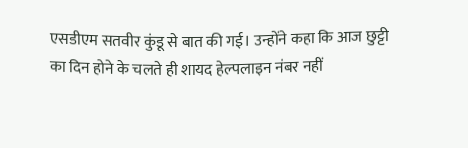एसडीएम सतवीर कुंडू से बात की गई। उन्होंने कहा कि आज छुट्टी का दिन होने के चलते ही शायद हेल्पलाइन नंबर नहीं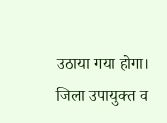उठाया गया होगा। जिला उपायुक्त व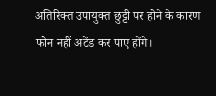अतिरिक्त उपायुक्त छुट्टी पर होने के कारण फोन नहीं अटेंड कर पाए होंगे।